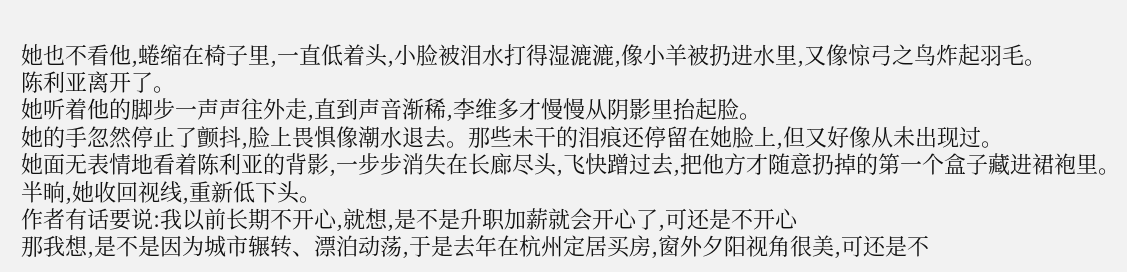她也不看他,蜷缩在椅子里,一直低着头,小脸被泪水打得湿漉漉,像小羊被扔进水里,又像惊弓之鸟炸起羽毛。
陈利亚离开了。
她听着他的脚步一声声往外走,直到声音渐稀,李维多才慢慢从阴影里抬起脸。
她的手忽然停止了颤抖,脸上畏惧像潮水退去。那些未干的泪痕还停留在她脸上,但又好像从未出现过。
她面无表情地看着陈利亚的背影,一步步消失在长廊尽头,飞快蹭过去,把他方才随意扔掉的第一个盒子藏进裙袍里。
半晌,她收回视线,重新低下头。
作者有话要说:我以前长期不开心,就想,是不是升职加薪就会开心了,可还是不开心
那我想,是不是因为城市辗转、漂泊动荡,于是去年在杭州定居买房,窗外夕阳视角很美,可还是不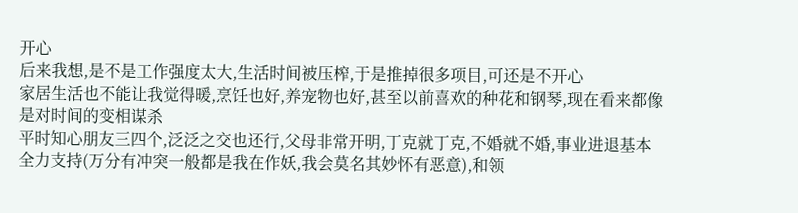开心
后来我想,是不是工作强度太大,生活时间被压榨,于是推掉很多项目,可还是不开心
家居生活也不能让我觉得暖,烹饪也好,养宠物也好,甚至以前喜欢的种花和钢琴,现在看来都像是对时间的变相谋杀
平时知心朋友三四个,泛泛之交也还行,父母非常开明,丁克就丁克,不婚就不婚,事业进退基本全力支持(万分有冲突一般都是我在作妖,我会莫名其妙怀有恶意),和领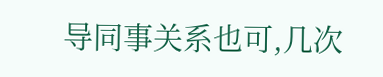导同事关系也可,几次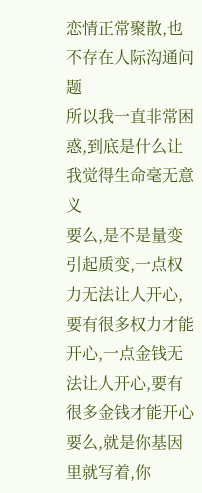恋情正常聚散,也不存在人际沟通问题
所以我一直非常困惑,到底是什么让我觉得生命毫无意义
要么,是不是量变引起质变,一点权力无法让人开心,要有很多权力才能开心,一点金钱无法让人开心,要有很多金钱才能开心
要么,就是你基因里就写着,你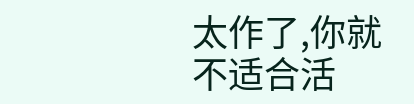太作了,你就不适合活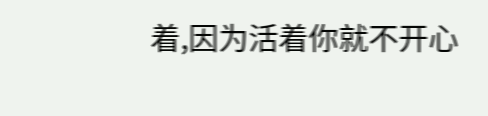着,因为活着你就不开心